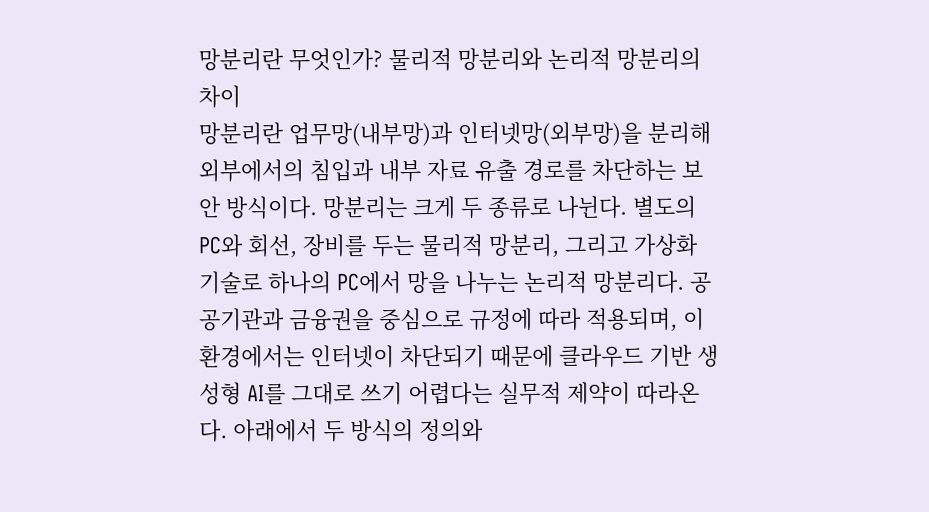망분리란 무엇인가? 물리적 망분리와 논리적 망분리의 차이
망분리란 업무망(내부망)과 인터넷망(외부망)을 분리해 외부에서의 침입과 내부 자료 유출 경로를 차단하는 보안 방식이다. 망분리는 크게 두 종류로 나뉜다. 별도의 PC와 회선, 장비를 두는 물리적 망분리, 그리고 가상화 기술로 하나의 PC에서 망을 나누는 논리적 망분리다. 공공기관과 금융권을 중심으로 규정에 따라 적용되며, 이 환경에서는 인터넷이 차단되기 때문에 클라우드 기반 생성형 AI를 그대로 쓰기 어렵다는 실무적 제약이 따라온다. 아래에서 두 방식의 정의와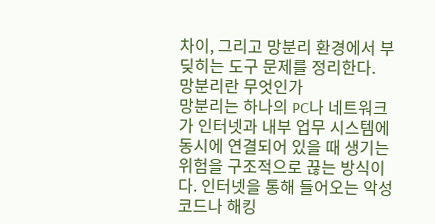차이, 그리고 망분리 환경에서 부딪히는 도구 문제를 정리한다.
망분리란 무엇인가
망분리는 하나의 PC나 네트워크가 인터넷과 내부 업무 시스템에 동시에 연결되어 있을 때 생기는 위험을 구조적으로 끊는 방식이다. 인터넷을 통해 들어오는 악성코드나 해킹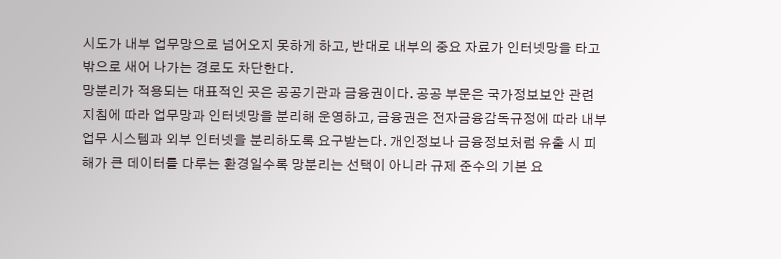시도가 내부 업무망으로 넘어오지 못하게 하고, 반대로 내부의 중요 자료가 인터넷망을 타고 밖으로 새어 나가는 경로도 차단한다.
망분리가 적용되는 대표적인 곳은 공공기관과 금융권이다. 공공 부문은 국가정보보안 관련 지침에 따라 업무망과 인터넷망을 분리해 운영하고, 금융권은 전자금융감독규정에 따라 내부 업무 시스템과 외부 인터넷을 분리하도록 요구받는다. 개인정보나 금융정보처럼 유출 시 피해가 큰 데이터를 다루는 환경일수록 망분리는 선택이 아니라 규제 준수의 기본 요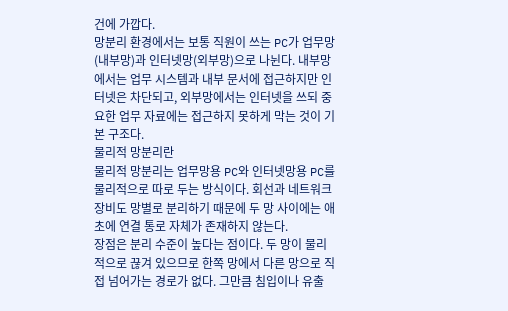건에 가깝다.
망분리 환경에서는 보통 직원이 쓰는 PC가 업무망(내부망)과 인터넷망(외부망)으로 나뉜다. 내부망에서는 업무 시스템과 내부 문서에 접근하지만 인터넷은 차단되고, 외부망에서는 인터넷을 쓰되 중요한 업무 자료에는 접근하지 못하게 막는 것이 기본 구조다.
물리적 망분리란
물리적 망분리는 업무망용 PC와 인터넷망용 PC를 물리적으로 따로 두는 방식이다. 회선과 네트워크 장비도 망별로 분리하기 때문에 두 망 사이에는 애초에 연결 통로 자체가 존재하지 않는다.
장점은 분리 수준이 높다는 점이다. 두 망이 물리적으로 끊겨 있으므로 한쪽 망에서 다른 망으로 직접 넘어가는 경로가 없다. 그만큼 침입이나 유출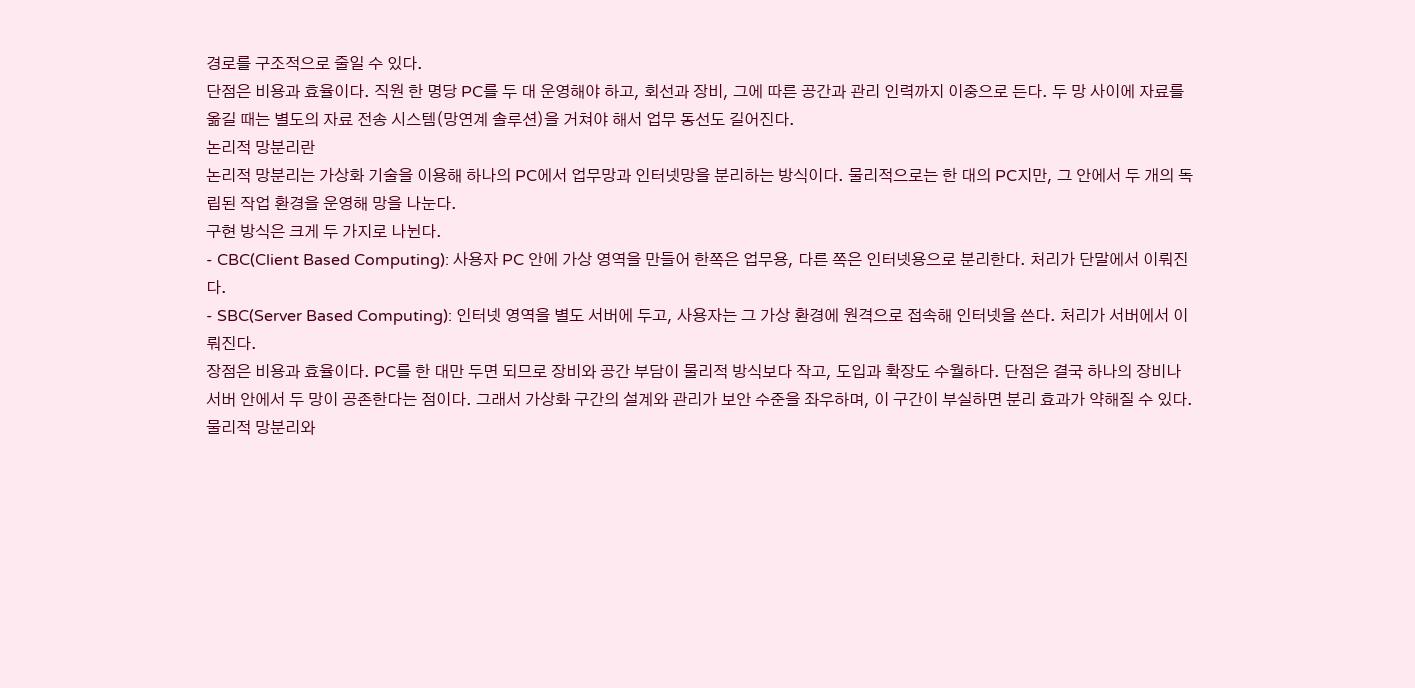경로를 구조적으로 줄일 수 있다.
단점은 비용과 효율이다. 직원 한 명당 PC를 두 대 운영해야 하고, 회선과 장비, 그에 따른 공간과 관리 인력까지 이중으로 든다. 두 망 사이에 자료를 옮길 때는 별도의 자료 전송 시스템(망연계 솔루션)을 거쳐야 해서 업무 동선도 길어진다.
논리적 망분리란
논리적 망분리는 가상화 기술을 이용해 하나의 PC에서 업무망과 인터넷망을 분리하는 방식이다. 물리적으로는 한 대의 PC지만, 그 안에서 두 개의 독립된 작업 환경을 운영해 망을 나눈다.
구현 방식은 크게 두 가지로 나뉜다.
- CBC(Client Based Computing): 사용자 PC 안에 가상 영역을 만들어 한쪽은 업무용, 다른 쪽은 인터넷용으로 분리한다. 처리가 단말에서 이뤄진다.
- SBC(Server Based Computing): 인터넷 영역을 별도 서버에 두고, 사용자는 그 가상 환경에 원격으로 접속해 인터넷을 쓴다. 처리가 서버에서 이뤄진다.
장점은 비용과 효율이다. PC를 한 대만 두면 되므로 장비와 공간 부담이 물리적 방식보다 작고, 도입과 확장도 수월하다. 단점은 결국 하나의 장비나 서버 안에서 두 망이 공존한다는 점이다. 그래서 가상화 구간의 설계와 관리가 보안 수준을 좌우하며, 이 구간이 부실하면 분리 효과가 약해질 수 있다.
물리적 망분리와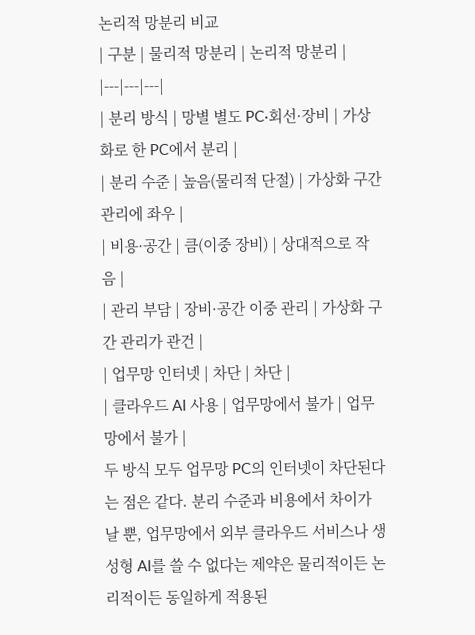논리적 망분리 비교
| 구분 | 물리적 망분리 | 논리적 망분리 |
|---|---|---|
| 분리 방식 | 망별 별도 PC·회선·장비 | 가상화로 한 PC에서 분리 |
| 분리 수준 | 높음(물리적 단절) | 가상화 구간 관리에 좌우 |
| 비용·공간 | 큼(이중 장비) | 상대적으로 작음 |
| 관리 부담 | 장비·공간 이중 관리 | 가상화 구간 관리가 관건 |
| 업무망 인터넷 | 차단 | 차단 |
| 클라우드 AI 사용 | 업무망에서 불가 | 업무망에서 불가 |
두 방식 모두 업무망 PC의 인터넷이 차단된다는 점은 같다. 분리 수준과 비용에서 차이가 날 뿐, 업무망에서 외부 클라우드 서비스나 생성형 AI를 쓸 수 없다는 제약은 물리적이든 논리적이든 동일하게 적용된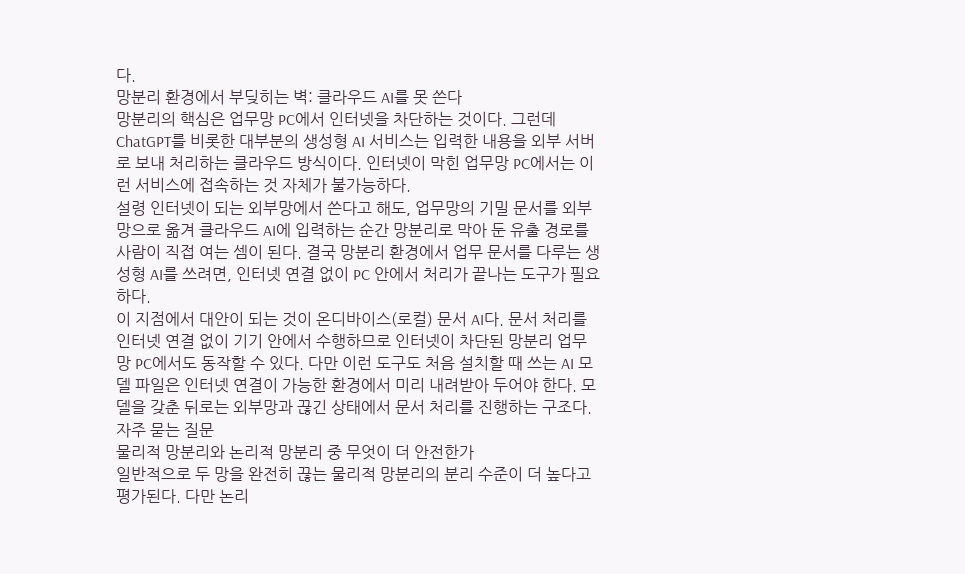다.
망분리 환경에서 부딪히는 벽: 클라우드 AI를 못 쓴다
망분리의 핵심은 업무망 PC에서 인터넷을 차단하는 것이다. 그런데 ChatGPT를 비롯한 대부분의 생성형 AI 서비스는 입력한 내용을 외부 서버로 보내 처리하는 클라우드 방식이다. 인터넷이 막힌 업무망 PC에서는 이런 서비스에 접속하는 것 자체가 불가능하다.
설령 인터넷이 되는 외부망에서 쓴다고 해도, 업무망의 기밀 문서를 외부망으로 옮겨 클라우드 AI에 입력하는 순간 망분리로 막아 둔 유출 경로를 사람이 직접 여는 셈이 된다. 결국 망분리 환경에서 업무 문서를 다루는 생성형 AI를 쓰려면, 인터넷 연결 없이 PC 안에서 처리가 끝나는 도구가 필요하다.
이 지점에서 대안이 되는 것이 온디바이스(로컬) 문서 AI다. 문서 처리를 인터넷 연결 없이 기기 안에서 수행하므로 인터넷이 차단된 망분리 업무망 PC에서도 동작할 수 있다. 다만 이런 도구도 처음 설치할 때 쓰는 AI 모델 파일은 인터넷 연결이 가능한 환경에서 미리 내려받아 두어야 한다. 모델을 갖춘 뒤로는 외부망과 끊긴 상태에서 문서 처리를 진행하는 구조다.
자주 묻는 질문
물리적 망분리와 논리적 망분리 중 무엇이 더 안전한가
일반적으로 두 망을 완전히 끊는 물리적 망분리의 분리 수준이 더 높다고 평가된다. 다만 논리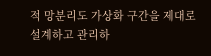적 망분리도 가상화 구간을 제대로 설계하고 관리하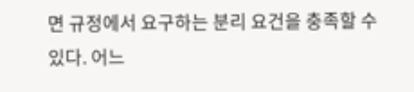면 규정에서 요구하는 분리 요건을 충족할 수 있다. 어느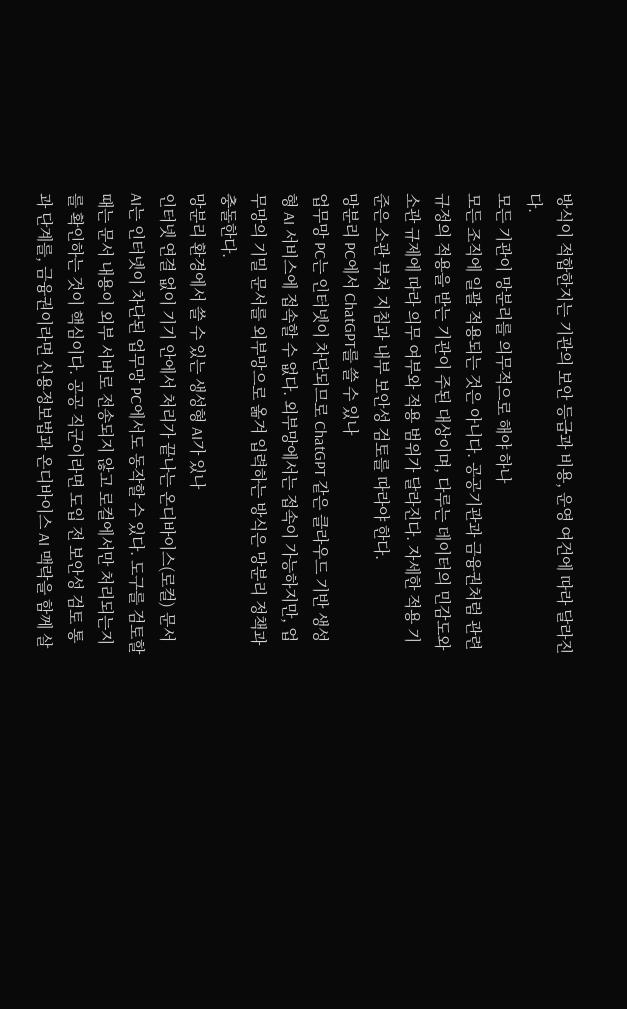방식이 적합한지는 기관의 보안 등급과 비용, 운영 여건에 따라 달라진다.
모든 기관이 망분리를 의무적으로 해야 하나
모든 조직에 일괄 적용되는 것은 아니다. 공공기관과 금융권처럼 관련 규정의 적용을 받는 기관이 주된 대상이며, 다루는 데이터의 민감도와 소관 규제에 따라 의무 여부와 적용 범위가 달라진다. 자세한 적용 기준은 소관 부처 지침과 내부 보안성 검토를 따라야 한다.
망분리 PC에서 ChatGPT를 쓸 수 있나
업무망 PC는 인터넷이 차단되므로 ChatGPT 같은 클라우드 기반 생성형 AI 서비스에 접속할 수 없다. 외부망에서는 접속이 가능하지만, 업무망의 기밀 문서를 외부망으로 옮겨 입력하는 방식은 망분리 정책과 충돌한다.
망분리 환경에서 쓸 수 있는 생성형 AI가 있나
인터넷 연결 없이 기기 안에서 처리가 끝나는 온디바이스(로컬) 문서 AI는 인터넷이 차단된 업무망 PC에서도 동작할 수 있다. 도구를 검토할 때는 문서 내용이 외부 서버로 전송되지 않고 로컬에서만 처리되는지를 확인하는 것이 핵심이다. 공공 직군이라면 도입 전 보안성 검토 통과 단계를, 금융권이라면 신용정보법과 온디바이스 AI 맥락을 함께 살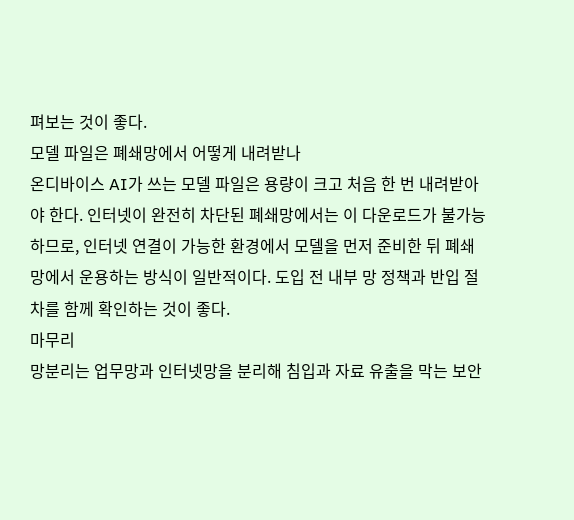펴보는 것이 좋다.
모델 파일은 폐쇄망에서 어떻게 내려받나
온디바이스 AI가 쓰는 모델 파일은 용량이 크고 처음 한 번 내려받아야 한다. 인터넷이 완전히 차단된 폐쇄망에서는 이 다운로드가 불가능하므로, 인터넷 연결이 가능한 환경에서 모델을 먼저 준비한 뒤 폐쇄망에서 운용하는 방식이 일반적이다. 도입 전 내부 망 정책과 반입 절차를 함께 확인하는 것이 좋다.
마무리
망분리는 업무망과 인터넷망을 분리해 침입과 자료 유출을 막는 보안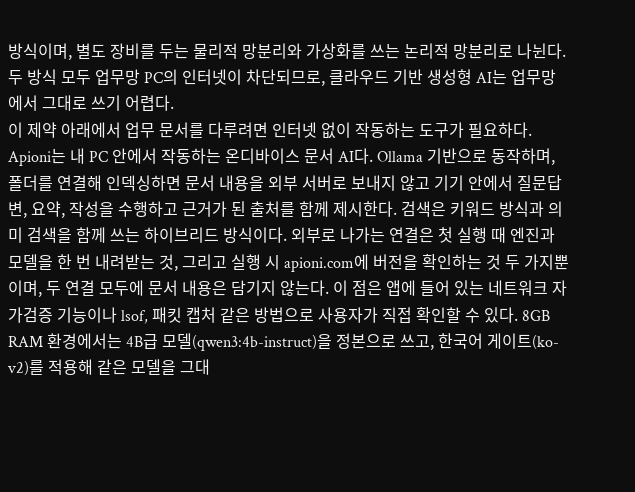방식이며, 별도 장비를 두는 물리적 망분리와 가상화를 쓰는 논리적 망분리로 나뉜다. 두 방식 모두 업무망 PC의 인터넷이 차단되므로, 클라우드 기반 생성형 AI는 업무망에서 그대로 쓰기 어렵다.
이 제약 아래에서 업무 문서를 다루려면 인터넷 없이 작동하는 도구가 필요하다. Apioni는 내 PC 안에서 작동하는 온디바이스 문서 AI다. Ollama 기반으로 동작하며, 폴더를 연결해 인덱싱하면 문서 내용을 외부 서버로 보내지 않고 기기 안에서 질문답변, 요약, 작성을 수행하고 근거가 된 출처를 함께 제시한다. 검색은 키워드 방식과 의미 검색을 함께 쓰는 하이브리드 방식이다. 외부로 나가는 연결은 첫 실행 때 엔진과 모델을 한 번 내려받는 것, 그리고 실행 시 apioni.com에 버전을 확인하는 것 두 가지뿐이며, 두 연결 모두에 문서 내용은 담기지 않는다. 이 점은 앱에 들어 있는 네트워크 자가검증 기능이나 lsof, 패킷 캡처 같은 방법으로 사용자가 직접 확인할 수 있다. 8GB RAM 환경에서는 4B급 모델(qwen3:4b-instruct)을 정본으로 쓰고, 한국어 게이트(ko-v2)를 적용해 같은 모델을 그대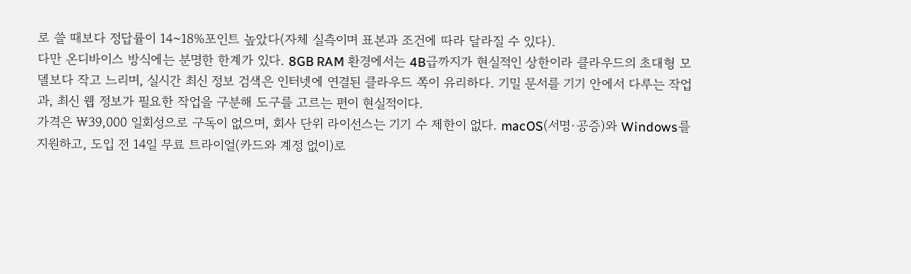로 쓸 때보다 정답률이 14~18%포인트 높았다(자체 실측이며 표본과 조건에 따라 달라질 수 있다).
다만 온디바이스 방식에는 분명한 한계가 있다. 8GB RAM 환경에서는 4B급까지가 현실적인 상한이라 클라우드의 초대형 모델보다 작고 느리며, 실시간 최신 정보 검색은 인터넷에 연결된 클라우드 쪽이 유리하다. 기밀 문서를 기기 안에서 다루는 작업과, 최신 웹 정보가 필요한 작업을 구분해 도구를 고르는 편이 현실적이다.
가격은 ₩39,000 일회성으로 구독이 없으며, 회사 단위 라이선스는 기기 수 제한이 없다. macOS(서명·공증)와 Windows를 지원하고, 도입 전 14일 무료 트라이얼(카드와 계정 없이)로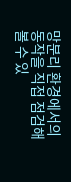망분리 환경에서의 동작을 직접 점검해 볼 수 있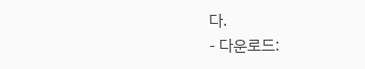다.
- 다운로드: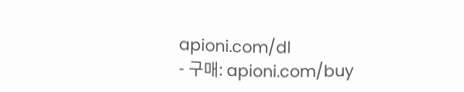apioni.com/dl
- 구매: apioni.com/buy